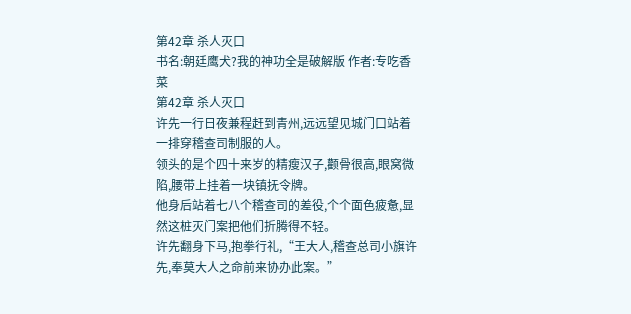第42章 杀人灭口
书名:朝廷鹰犬?我的神功全是破解版 作者:专吃香菜
第42章 杀人灭口
许先一行日夜兼程赶到青州,远远望见城门口站着一排穿稽查司制服的人。
领头的是个四十来岁的精瘦汉子,颧骨很高,眼窝微陷,腰带上挂着一块镇抚令牌。
他身后站着七八个稽查司的差役,个个面色疲惫,显然这桩灭门案把他们折腾得不轻。
许先翻身下马,抱拳行礼,“王大人,稽查总司小旗许先,奉莫大人之命前来协办此案。”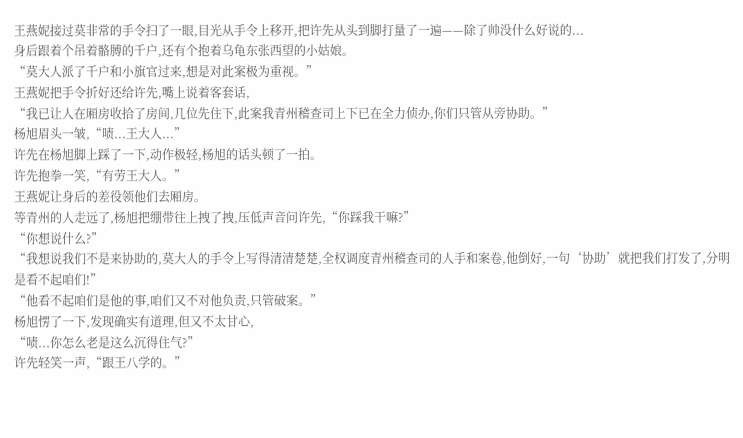王燕妮接过莫非常的手令扫了一眼,目光从手令上移开,把许先从头到脚打量了一遍——除了帅没什么好说的...
身后跟着个吊着骼膊的千户,还有个抱着乌龟东张西望的小姑娘。
“莫大人派了千户和小旗官过来,想是对此案极为重视。”
王燕妮把手令折好还给许先,嘴上说着客套话,
“我已让人在厢房收拾了房间,几位先住下,此案我青州稽查司上下已在全力侦办,你们只管从旁协助。”
杨旭眉头一皱,“啧...王大人...”
许先在杨旭脚上踩了一下,动作极轻,杨旭的话头顿了一拍。
许先抱拳一笑,“有劳王大人。”
王燕妮让身后的差役领他们去厢房。
等青州的人走远了,杨旭把绷带往上拽了拽,压低声音问许先,“你踩我干嘛?”
“你想说什么?”
“我想说我们不是来协助的,莫大人的手令上写得清清楚楚,全权调度青州稽查司的人手和案卷,他倒好,一句‘协助’就把我们打发了,分明是看不起咱们!”
“他看不起咱们是他的事,咱们又不对他负责,只管破案。”
杨旭愣了一下,发现确实有道理,但又不太甘心,
“啧...你怎么老是这么沉得住气?”
许先轻笑一声,“跟王八学的。”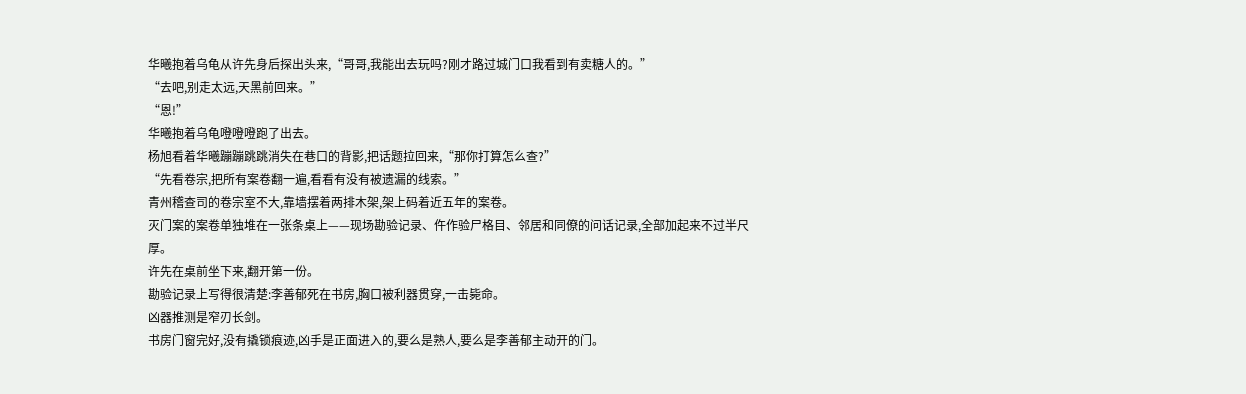华曦抱着乌龟从许先身后探出头来,“哥哥,我能出去玩吗?刚才路过城门口我看到有卖糖人的。”
“去吧,别走太远,天黑前回来。”
“恩!”
华曦抱着乌龟噔噔噔跑了出去。
杨旭看着华曦蹦蹦跳跳消失在巷口的背影,把话题拉回来,“那你打算怎么查?”
“先看卷宗,把所有案卷翻一遍,看看有没有被遗漏的线索。”
青州稽查司的卷宗室不大,靠墙摆着两排木架,架上码着近五年的案卷。
灭门案的案卷单独堆在一张条桌上——现场勘验记录、仵作验尸格目、邻居和同僚的问话记录,全部加起来不过半尺厚。
许先在桌前坐下来,翻开第一份。
勘验记录上写得很清楚:李善郁死在书房,胸口被利器贯穿,一击毙命。
凶器推测是窄刃长剑。
书房门窗完好,没有撬锁痕迹,凶手是正面进入的,要么是熟人,要么是李善郁主动开的门。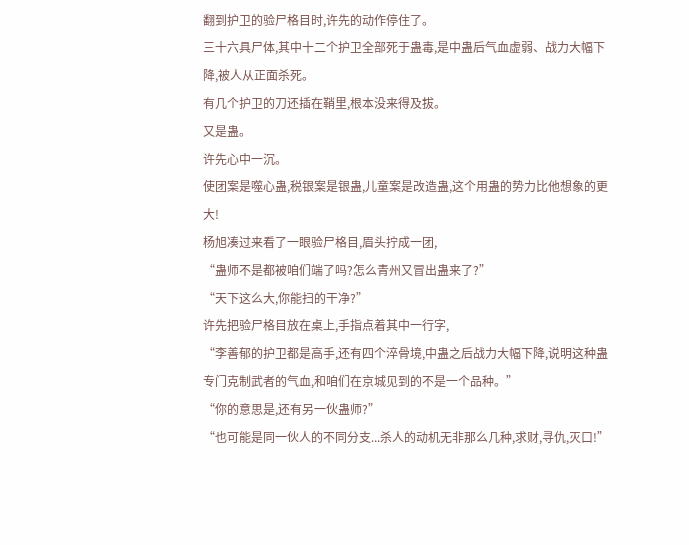翻到护卫的验尸格目时,许先的动作停住了。
三十六具尸体,其中十二个护卫全部死于蛊毒,是中蛊后气血虚弱、战力大幅下降,被人从正面杀死。
有几个护卫的刀还插在鞘里,根本没来得及拔。
又是蛊。
许先心中一沉。
使团案是噬心蛊,税银案是银蛊,儿童案是改造蛊,这个用蛊的势力比他想象的更大!
杨旭凑过来看了一眼验尸格目,眉头拧成一团,
“蛊师不是都被咱们端了吗?怎么青州又冒出蛊来了?”
“天下这么大,你能扫的干净?”
许先把验尸格目放在桌上,手指点着其中一行字,
“李善郁的护卫都是高手,还有四个淬骨境,中蛊之后战力大幅下降,说明这种蛊专门克制武者的气血,和咱们在京城见到的不是一个品种。”
“你的意思是,还有另一伙蛊师?”
“也可能是同一伙人的不同分支...杀人的动机无非那么几种,求财,寻仇,灭口!”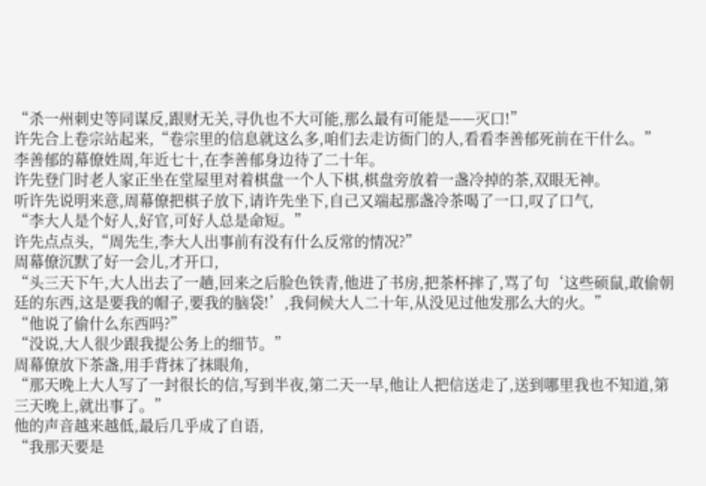“杀一州刺史等同谋反,跟财无关,寻仇也不大可能,那么最有可能是——灭口!”
许先合上卷宗站起来,“卷宗里的信息就这么多,咱们去走访衙门的人,看看李善郁死前在干什么。”
李善郁的幕僚姓周,年近七十,在李善郁身边待了二十年。
许先登门时老人家正坐在堂屋里对着棋盘一个人下棋,棋盘旁放着一盏冷掉的茶,双眼无神。
听许先说明来意,周幕僚把棋子放下,请许先坐下,自己又端起那盏冷茶喝了一口,叹了口气,
“李大人是个好人,好官,可好人总是命短。”
许先点点头,“周先生,李大人出事前有没有什么反常的情况?”
周幕僚沉默了好一会儿,才开口,
“头三天下午,大人出去了一趟,回来之后脸色铁青,他进了书房,把茶杯摔了,骂了句‘这些硕鼠,敢偷朝廷的东西,这是要我的帽子,要我的脑袋!’,我伺候大人二十年,从没见过他发那么大的火。”
“他说了偷什么东西吗?”
“没说,大人很少跟我提公务上的细节。”
周幕僚放下茶盏,用手背抹了抹眼角,
“那天晚上大人写了一封很长的信,写到半夜,第二天一早,他让人把信送走了,送到哪里我也不知道,第三天晚上,就出事了。”
他的声音越来越低,最后几乎成了自语,
“我那天要是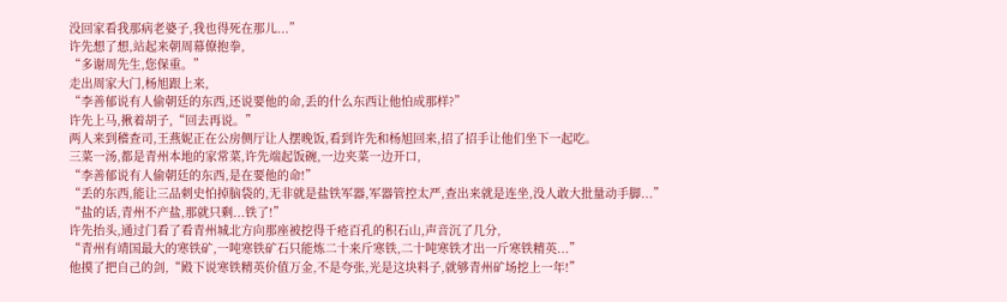没回家看我那病老婆子,我也得死在那儿...”
许先想了想,站起来朝周幕僚抱拳,
“多谢周先生,您保重。”
走出周家大门,杨旭跟上来,
“李善郁说有人偷朝廷的东西,还说要他的命,丢的什么东西让他怕成那样?”
许先上马,揪着胡子,“回去再说。”
两人来到稽查司,王燕妮正在公房侧厅让人摆晚饭,看到许先和杨旭回来,招了招手让他们坐下一起吃。
三菜一汤,都是青州本地的家常菜,许先端起饭碗,一边夹菜一边开口,
“李善郁说有人偷朝廷的东西,是在要他的命!”
“丢的东西,能让三品刺史怕掉脑袋的,无非就是盐铁军器,军器管控太严,查出来就是连坐,没人敢大批量动手脚...”
“盐的话,青州不产盐,那就只剩...铁了!”
许先抬头,通过门看了看青州城北方向那座被挖得千疮百孔的积石山,声音沉了几分,
“青州有靖国最大的寒铁矿,一吨寒铁矿石只能炼二十来斤寒铁,二十吨寒铁才出一斤寒铁精英...”
他摸了把自己的剑,“殿下说寒铁精英价值万金,不是夸张,光是这块料子,就够青州矿场挖上一年!”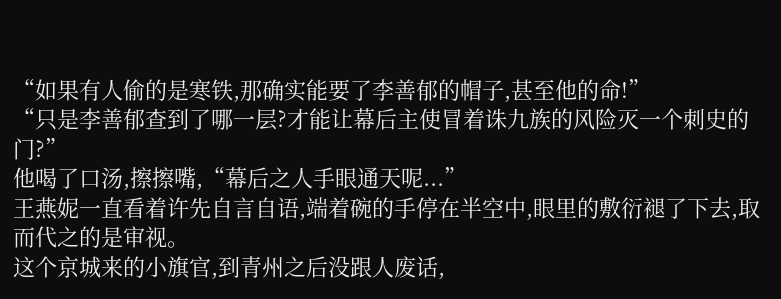“如果有人偷的是寒铁,那确实能要了李善郁的帽子,甚至他的命!”
“只是李善郁查到了哪一层?才能让幕后主使冒着诛九族的风险灭一个刺史的门?”
他喝了口汤,擦擦嘴,“幕后之人手眼通天呢...”
王燕妮一直看着许先自言自语,端着碗的手停在半空中,眼里的敷衍褪了下去,取而代之的是审视。
这个京城来的小旗官,到青州之后没跟人废话,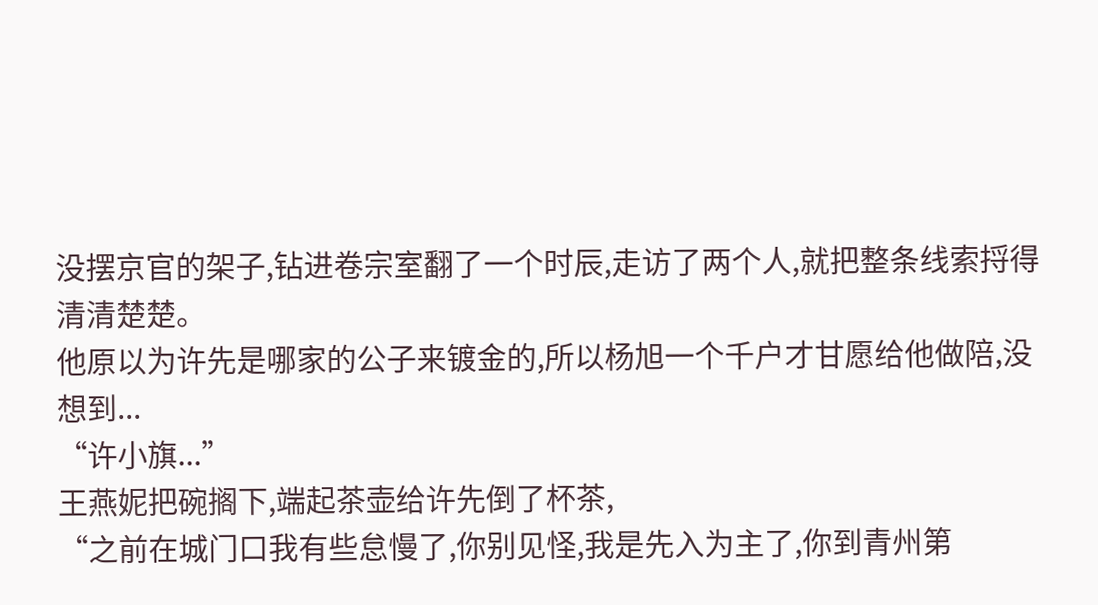没摆京官的架子,钻进卷宗室翻了一个时辰,走访了两个人,就把整条线索捋得清清楚楚。
他原以为许先是哪家的公子来镀金的,所以杨旭一个千户才甘愿给他做陪,没想到...
“许小旗...”
王燕妮把碗搁下,端起茶壶给许先倒了杯茶,
“之前在城门口我有些怠慢了,你别见怪,我是先入为主了,你到青州第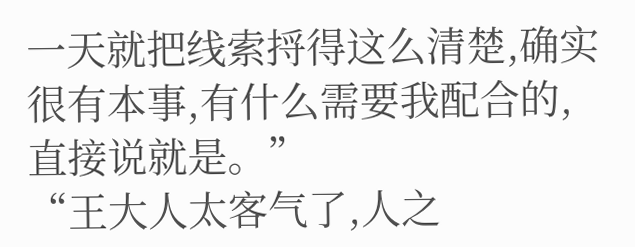一天就把线索捋得这么清楚,确实很有本事,有什么需要我配合的,直接说就是。”
“王大人太客气了,人之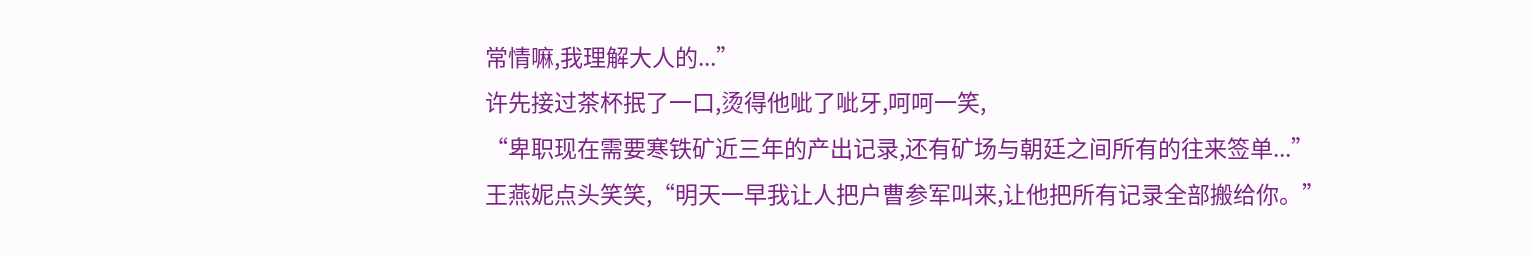常情嘛,我理解大人的...”
许先接过茶杯抿了一口,烫得他呲了呲牙,呵呵一笑,
“卑职现在需要寒铁矿近三年的产出记录,还有矿场与朝廷之间所有的往来签单...”
王燕妮点头笑笑,“明天一早我让人把户曹参军叫来,让他把所有记录全部搬给你。”